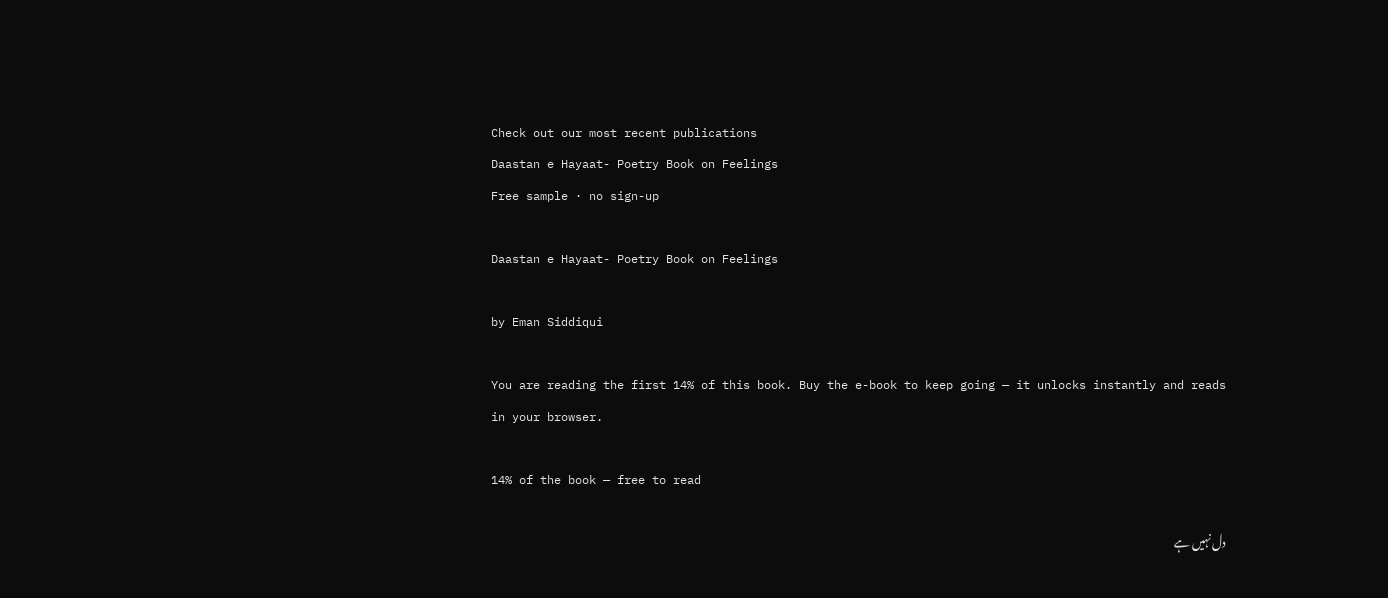Check out our most recent publications
Daastan e Hayaat- Poetry Book on Feelings
Free sample · no sign-up

Daastan e Hayaat- Poetry Book on Feelings

by Eman Siddiqui

You are reading the first 14% of this book. Buy the e-book to keep going — it unlocks instantly and reads in your browser.

14% of the book — free to read

دل نہیں ہے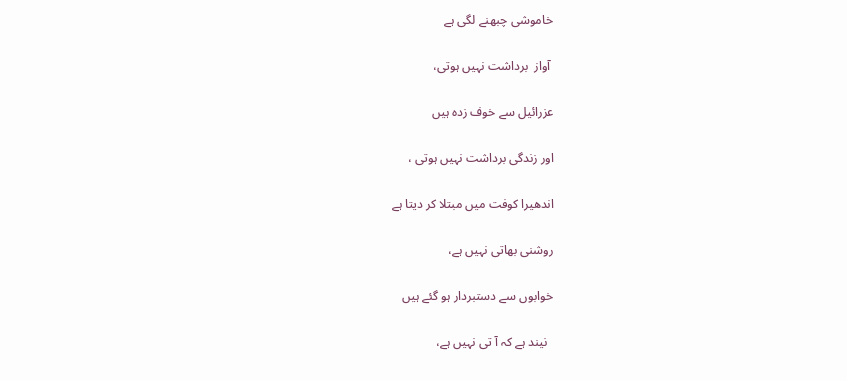خاموشی چبھنے لگی ہے

 آواز  برداشت نہیں ہوتی،

عزرائیل سے خوف زدہ ہیں

اور زندگی برداشت نہیں ہوتی ،

اندھیرا کوفت میں مبتلا کر دیتا ہے

روشنی بھاتی نہیں ہے،

خوابوں سے دستبردار ہو گئے ہیں

  نیند ہے کہ آ تی نہیں ہے،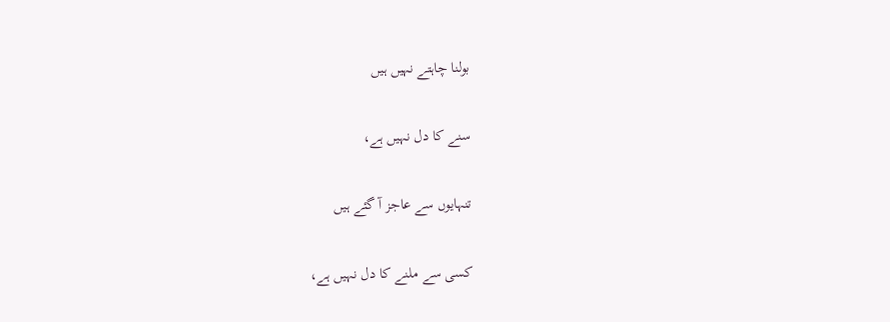بولنا چاہتے نہیں ہیں

سنے کا دل نہیں ہے،

تنہایوں سے عاجز آ گئے ہیں

کسی سے ملنے کا دل نہیں ہے،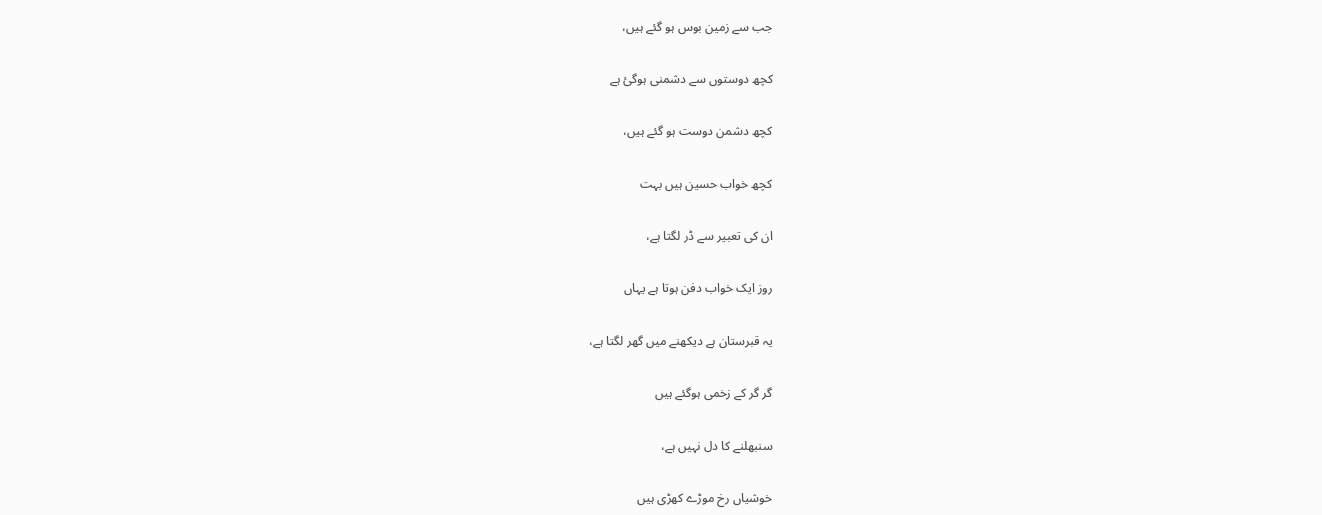جب سے زمین بوس ہو گئے ہیں،

کچھ دوستوں سے دشمنی ہوگئ ہے

کچھ دشمن دوست ہو گئے ہیں،

کچھ خواب حسین ہیں بہت

ان کی تعبیر سے ڈر لگتا ہے،

روز ایک خواب دفن ہوتا ہے یہاں

یہ قبرستان ہے دیکھنے میں گھر لگتا ہے،

گر گر کے زخمی ہوگئے ہیں

سنبھلنے کا دل نہیں ہے،

خوشیاں رخ موڑے کھڑی ہیں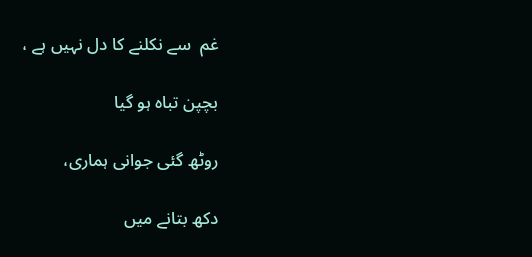غم  سے نکلنے کا دل نہیں ہے ،

بچپن تباہ ہو گیا

روٹھ گئی جوانی ہماری،

دکھ بتانے میں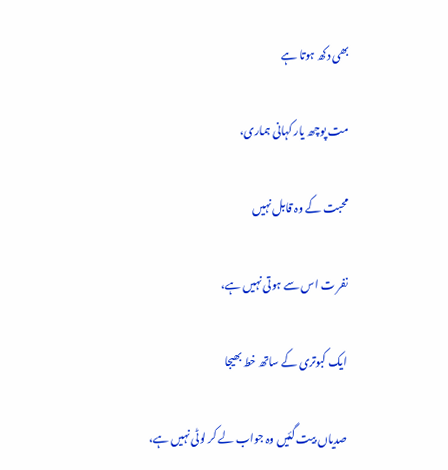بھی دکھ ہوتا ہے

مت پوچھ یار کہانی ہماری،

محبت کے وہ قابل نہیں

نفر ت اس سے ہوتی نہیں ہے،

ایک کبوتری کے ساتھ خط بھیجا

صدیاں بیت گئیں وہ جواب لے کر لوٹی نہیں ہے،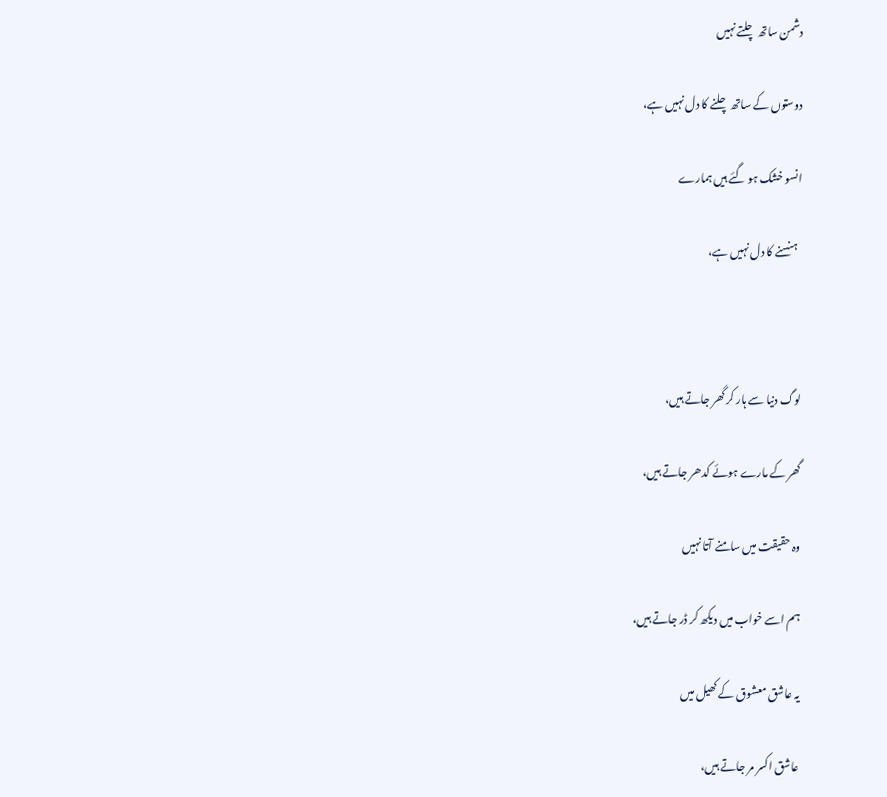دشمن ساتھ چلتے نہیں

دوستوں کے ساتھ چلنے کا دل نہیں ہے،

انسو خشک ہو گئے ہیں ہمارے

  ہنسنے کا دل نہیں ہے،



لوگ دنیا سے ہار کر گھر جاتے ہیں،

گھر کے مارے ہوئے کدھر جاتے ہیں،

وہ حقیقت میں سامنے آتا نہیں

ہم اسے خواب میں دیکھ کر ڈر جاتے ہیں،

یہ عاشق معشوق کے کھیل میں

عاشق اکسر مر جاتے ہیں،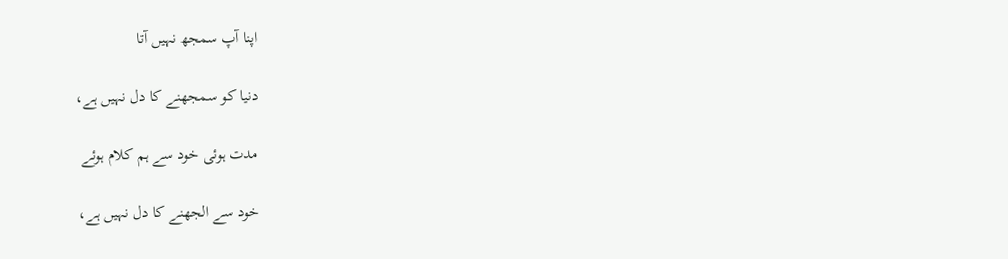اپنا آپ سمجھ نہیں آتا

دنیا کو سمجھنے کا دل نہیں ہے،

مدت ہوئی خود سے ہم کلام ہوئے

خود سے الجھنے کا دل نہیں ہے،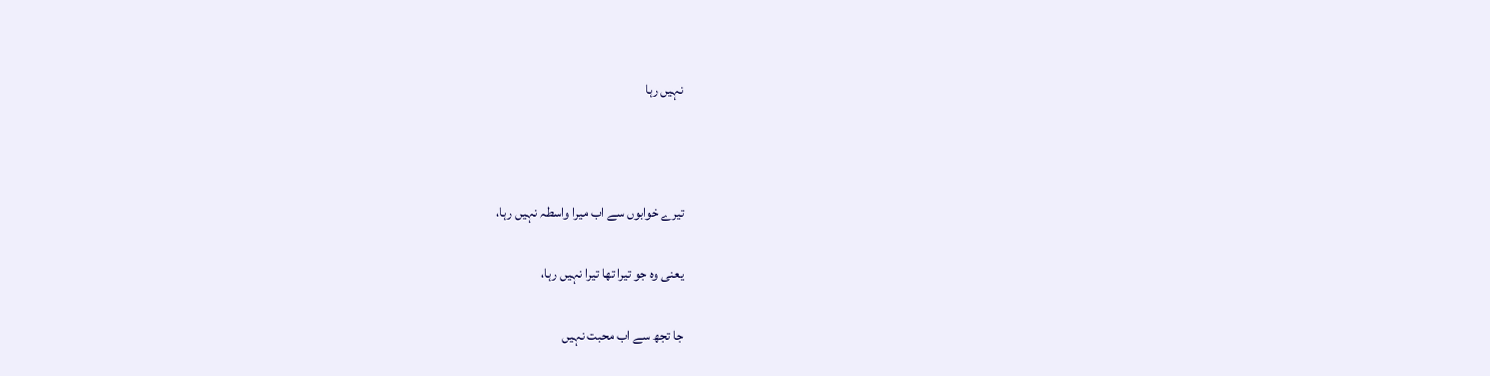نہیں رہا



تیرے خوابوں سے اب میرا واسطہ نہیں رہا،

یعنی وہ جو تیرا تھا تیرا نہیں رہا،

جا تجھ سے اب محبت نہیں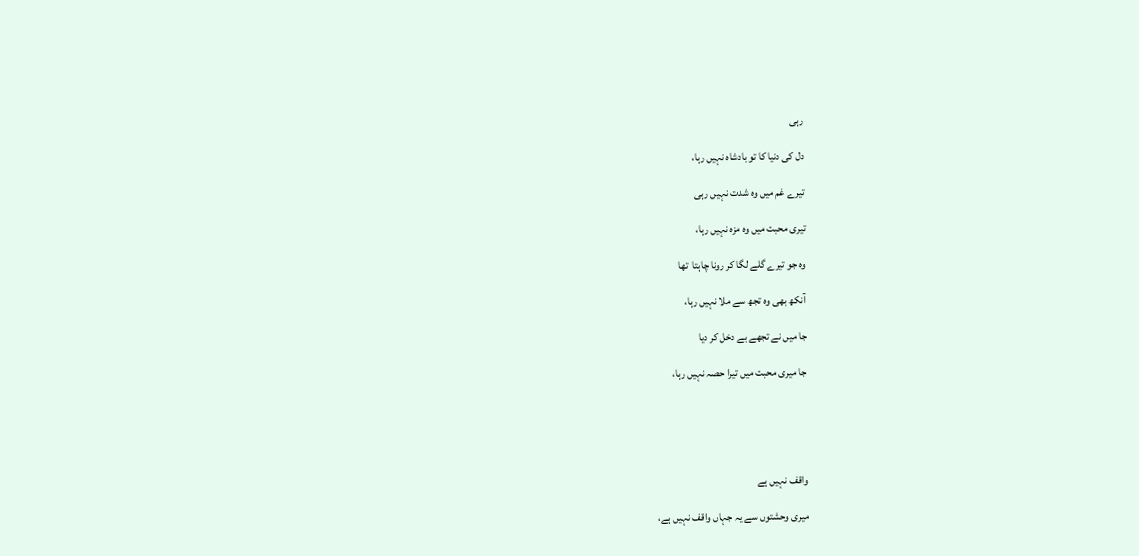رہی

دل کی دنیا کا تو بادشاہ نہیں رہا،

تیرے غم میں وہ شدت نہیں رہی

تیری محبت میں وہ مزہ نہیں رہا،

وہ جو تیرے گلے لگا کر رونا چاہتا  تھا

آنکھ بھی وہ تجھ سے ملا نہیں رہا،

جا میں نے تجھے بے دخل کر دیا

جا میری محبت میں تیرا حصہ نہیں رہا،





واقف نہیں ہے

میری وحشتوں سے یہ جہاں واقف نہیں ہے،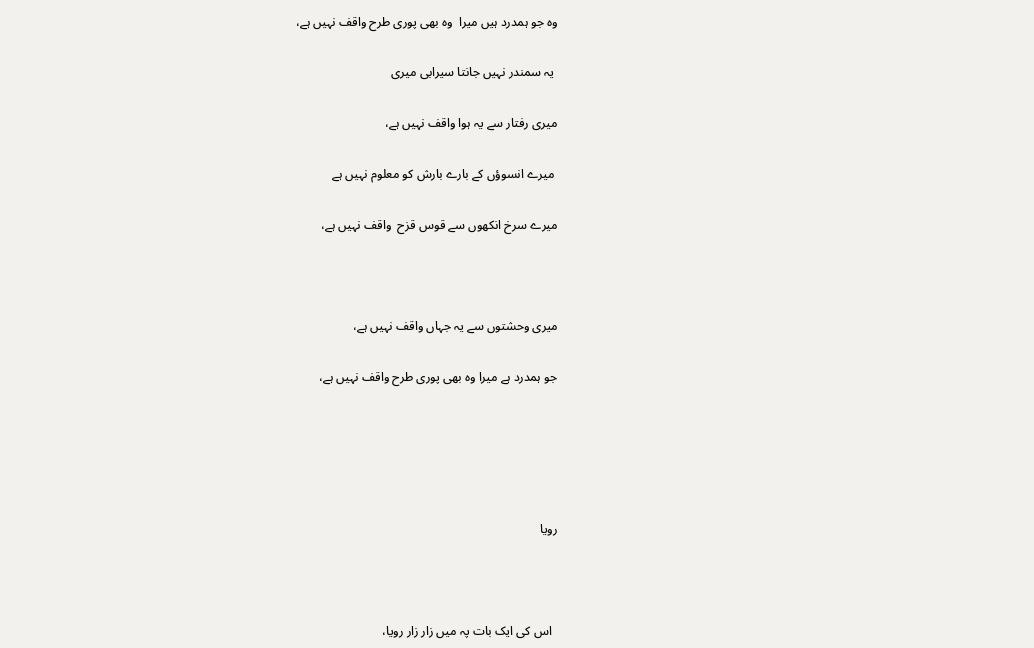وہ جو ہمدرد ہیں میرا  وہ بھی پوری طرح واقف نہیں ہے،

 یہ سمندر نہیں جانتا سیرابی میری

میری رفتار سے یہ ہوا واقف نہیں ہے،

 میرے انسوؤں کے بارے بارش کو معلوم نہیں ہے

میرے سرخ انکھوں سے قوس قزح  واقف نہیں ہے،



میری وحشتوں سے یہ جہاں واقف نہیں ہے،

جو ہمدرد ہے میرا وہ بھی پوری طرح واقف نہیں ہے،





رویا



  اس کی ایک بات پہ میں زار زار رویا،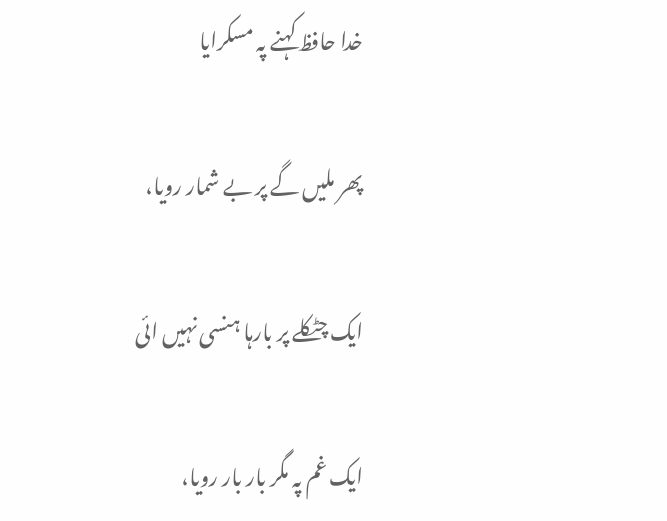خدا حافظ کہنے پہ مسکرایا

پھر ملیں گے پر بے شمار رویا،

ایک چٹکلے پر بارہا ہنسی نہیں ائی

ایک غم پہ مگر بار بار رویا،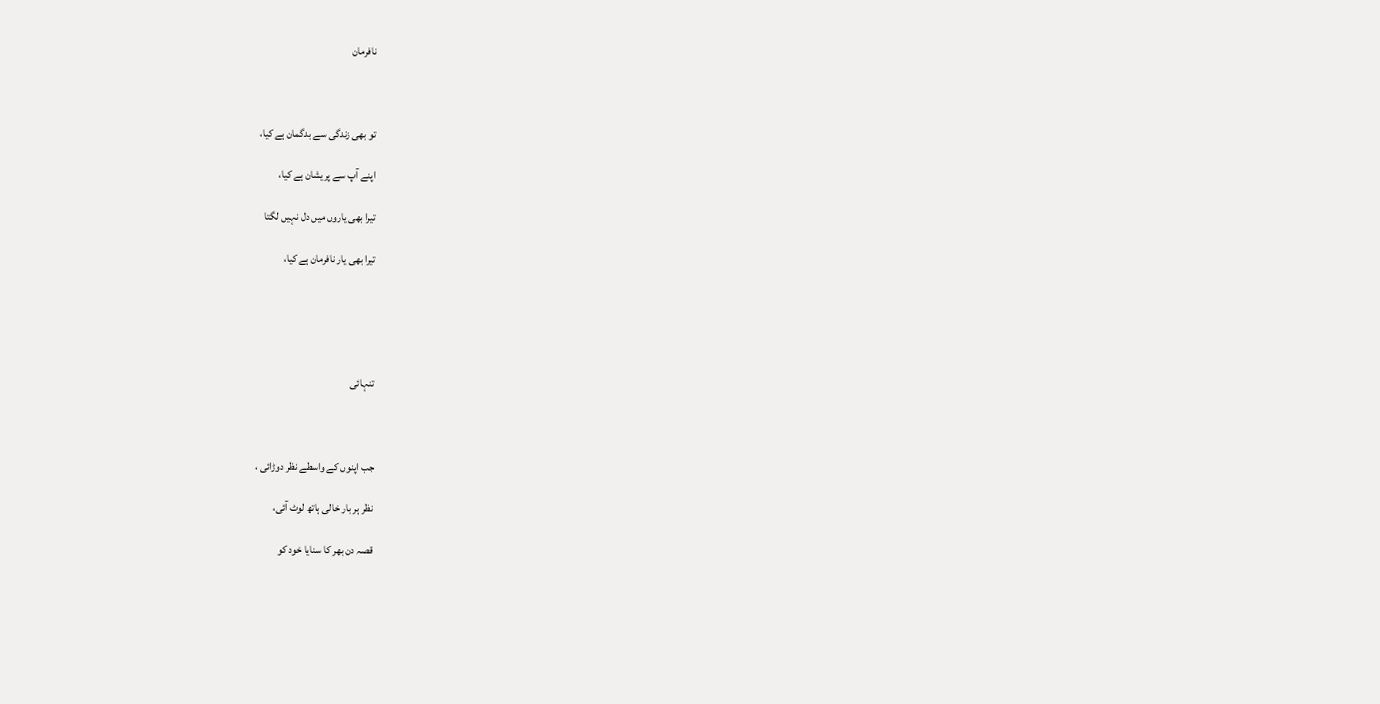نافرمان



تو بھی زندگی سے بدگمان ہے کیا،

اپنے آپ سے پریشان ہے کیا،

تیرا بھی یاروں میں دل نہیں لگتا

تیرا بھی یار نافرمان ہے کیا،





تنہائی



جب اپنوں کے واسطے نظر دوڑائی ،

نظر ہر بار خالی ہاتھ لوٹ آئی،

قصہ دن بھر کا سنایا خود کو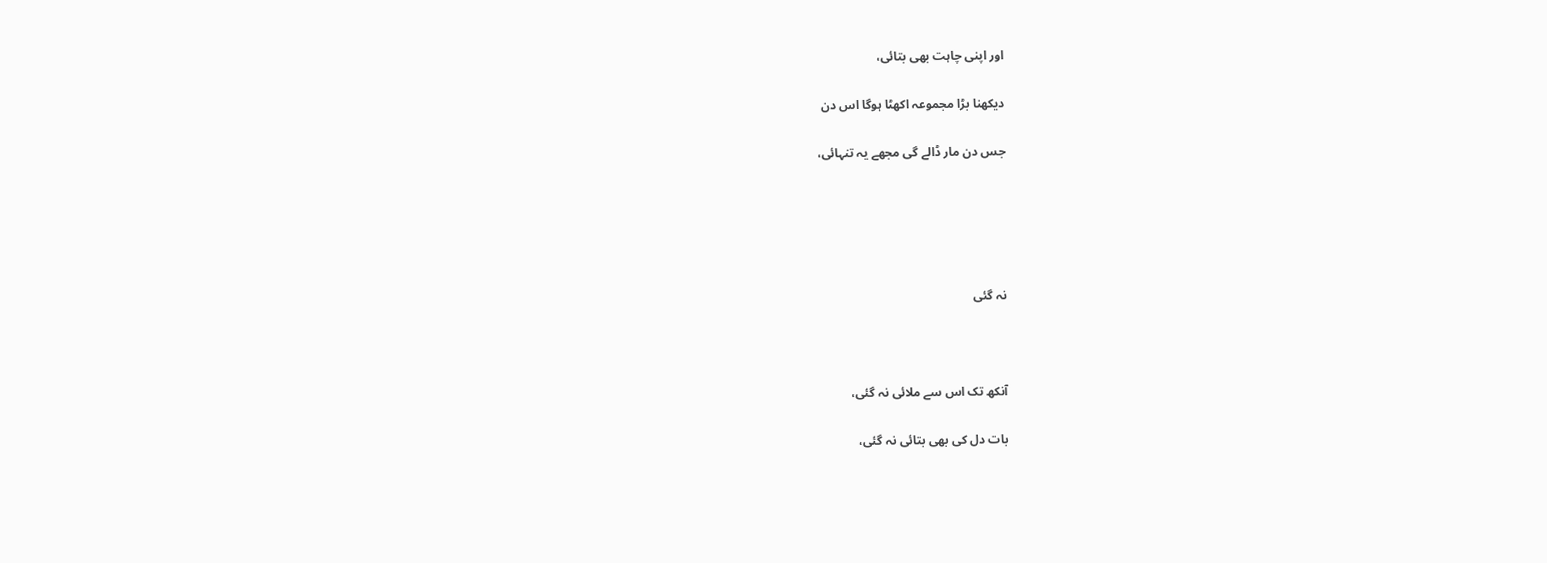اور اپنی چاہت بھی بتائی،

دیکھنا بڑا مجموعہ اکھٹا ہوگا اس دن

جس دن مار ڈالے گی مجھے یہ تنہائی،





نہ گئی



آنکھ تک اس سے ملائی نہ گئی،

بات دل کی بھی بتائی نہ گئی،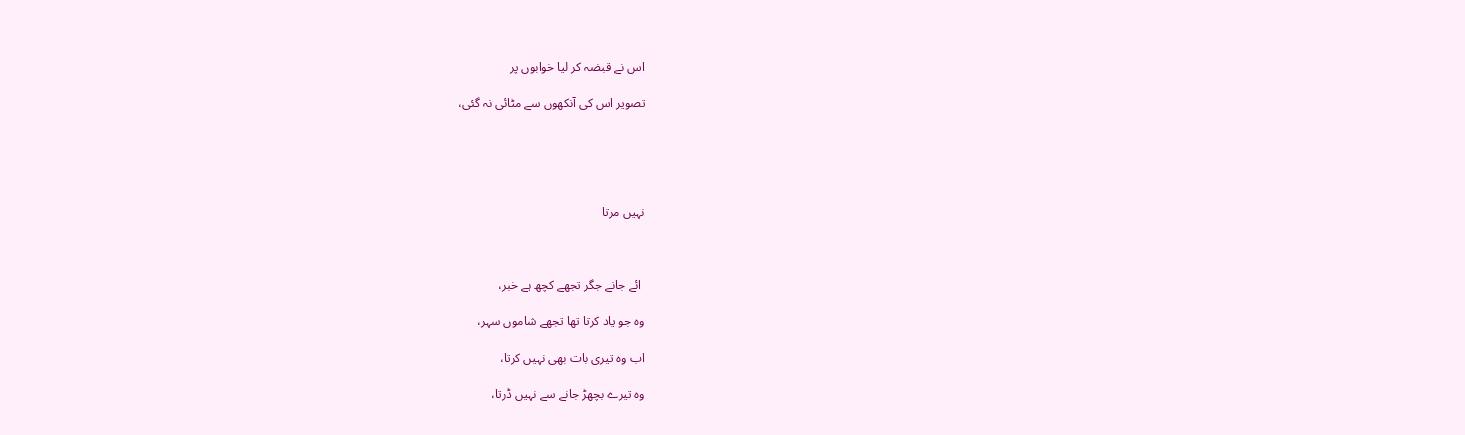اس نے قبضہ کر لیا خوابوں پر

تصویر اس کی آنکھوں سے مٹائی نہ گئی،





نہیں مرتا



 ائے جانے جگر تجھے کچھ ہے خبر،

وہ جو یاد کرتا تھا تجھے شاموں سہر،

اب وہ تیری بات بھی نہیں کرتا،

وہ تیرے بچھڑ جانے سے نہیں ڈرتا،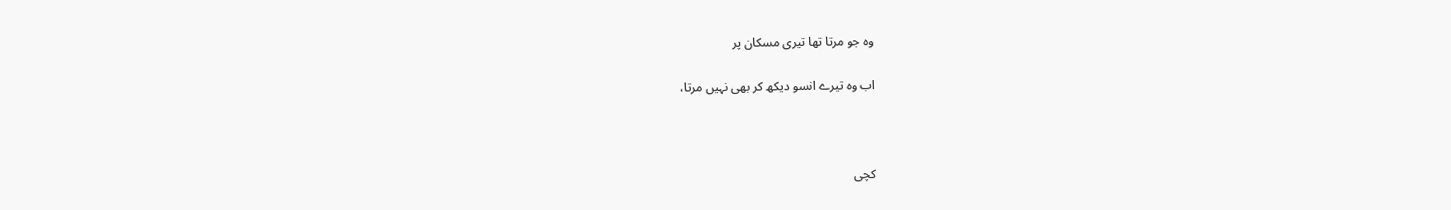وہ جو مرتا تھا تیری مسکان پر

اب وہ تیرے انسو دیکھ کر بھی نہیں مرتا،



کچی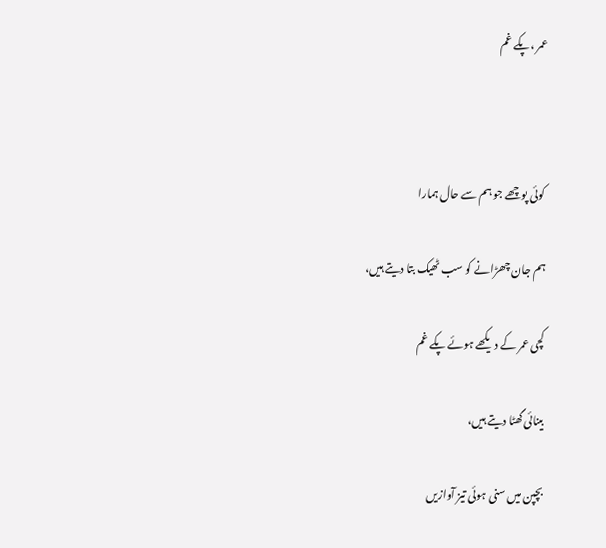عمر ،پکے غم



 کوئی پوچھے جو ہم سے حال ہمارا

ہم جان چھڑانے کو سب ٹھیک بتا دیتے ہیں،

کچی عمر کے دیکھے ہوئے پکے غم

بینائی گھٹا دیتے ہیں،

بچپن میں سنی ہوئی تیز آوازیں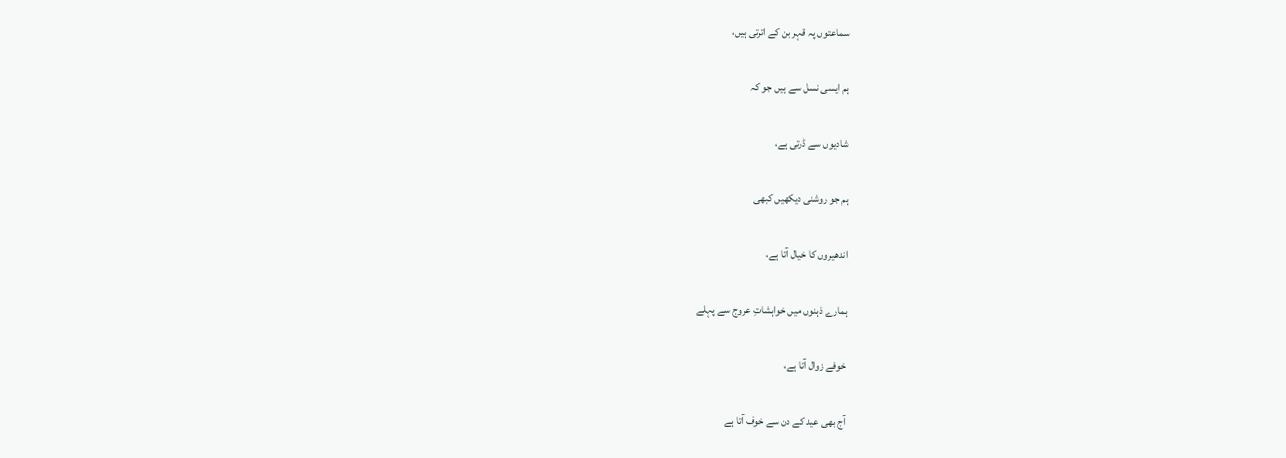سماعتوں پہ قہر بن کے اترتی ہیں،

ہم ایسی نسل سے ہیں جو کہ

شادیوں سے ڈرتی ہے،

ہم جو روشنی دیکھیں کبھی

اندھیروں کا خیال آتا ہے،

ہمارے ذہنوں میں خواہشاتِ عروج سے پہلے

خوفے زوال آتا ہے،

آج بھی عید کے دن سے خوف آتا ہے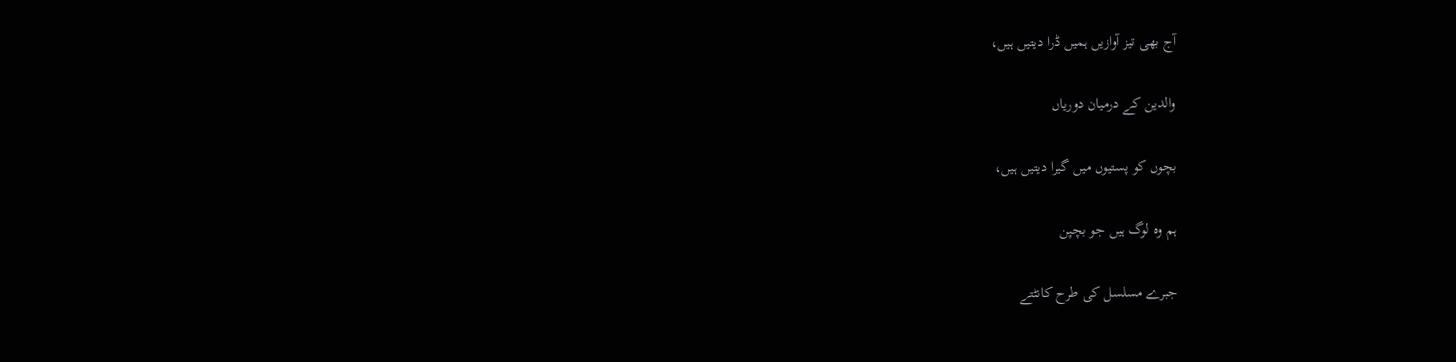آج بھی تیز آوازیں ہمیں ڈرا دیتیں ہیں،

والدین کے درمیان دوریاں

بچوں کو پستیوں میں گیرا دیتیں ہیں،

ہم وہ لوگ ہیں جو بچپن

جبرے مسلسل کی طرح کانٹتے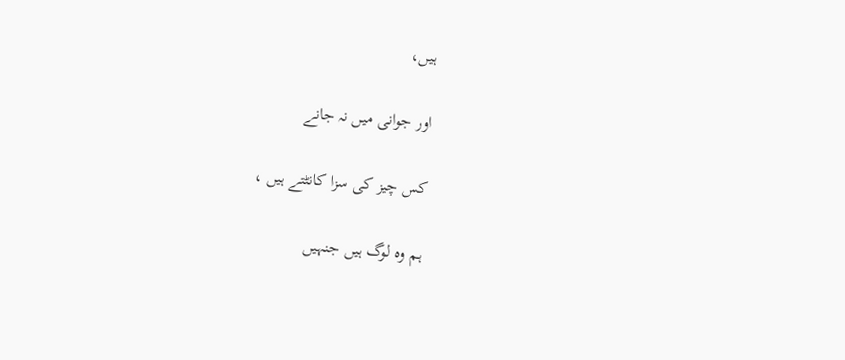ہیں،

اور جوانی میں نہ جانے

کس چیز کی سزا کانٹتے ہیں ،

ہم وہ لوگ ہیں جنہیں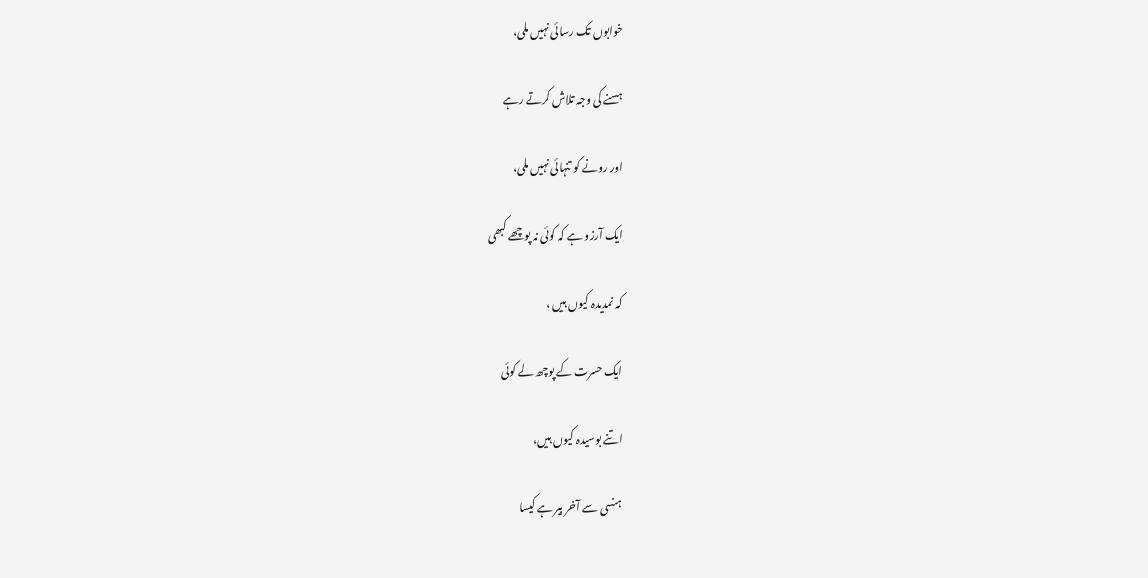خوابوں تک رسائی نہیں ملی،

ہسنے کی وجہ تلاش کرتے رہے

اور رونے کو تنہائی نہیں ملی،

ایک آرزو ہے کہ کوئی نہ پوچھے کبھی

کہ نمدیدہ کیوں ہیں ،

ایک حسرت کے پوچھ لے کوئی

اتنے بوسیدہ کیوں ہیں،

ہنسی سے آخر بیر ہے کیسا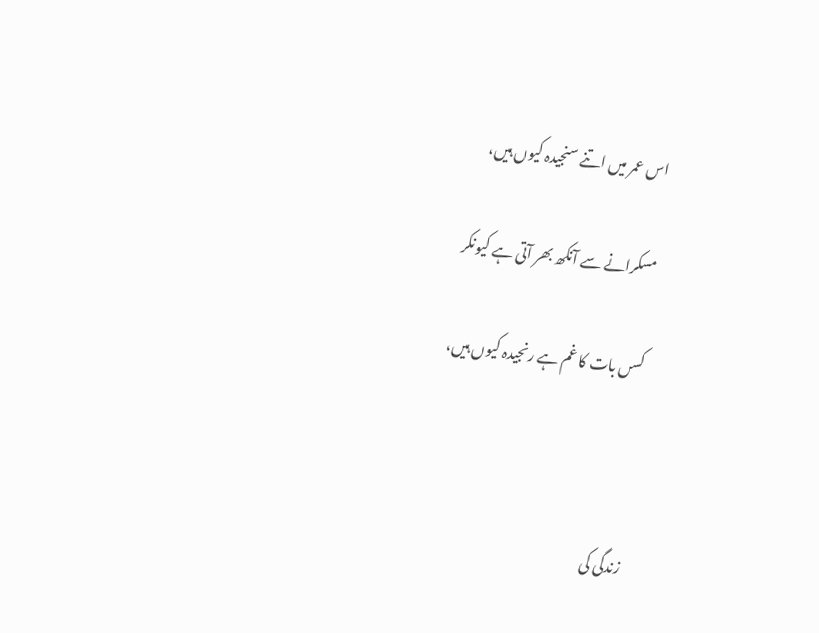اس عمر میں اتنے سنجیدہ کیوں ہیں،

مسکرانے سے آنکھ بھر آتی ہے کیونکر

کسں بات کا غم ہے رنجیدہ کیوں ہیں،



زندگی کی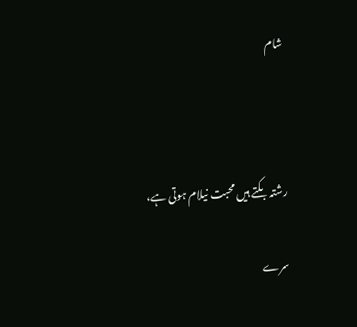شام



رشتہ بکتے ہیں محبت نیلام ہوتی ہے،

سرے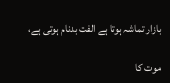بازار تماشہ ہوتا ہے الفت بدنام ہوتی ہے،

موت کا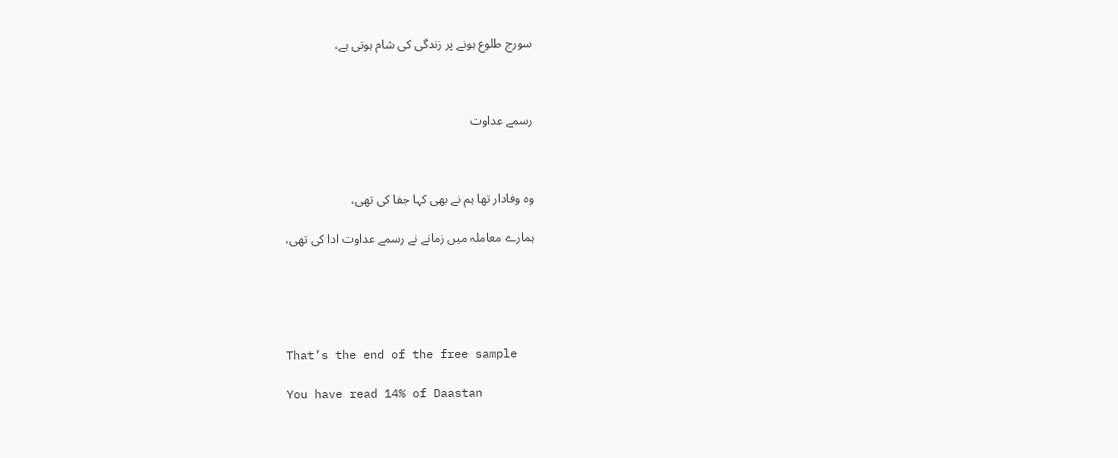سورج طلوع ہونے پر زندگی کی شام ہوتی ہے،



رسمے عداوت



وہ وفادار تھا ہم نے بھی کہا جفا کی تھی،

ہمارے معاملہ میں زمانے نے رسمے عداوت ادا کی تھی،





That’s the end of the free sample

You have read 14% of Daastan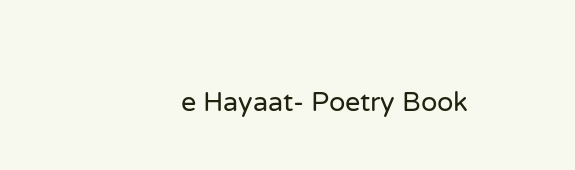e Hayaat- Poetry Book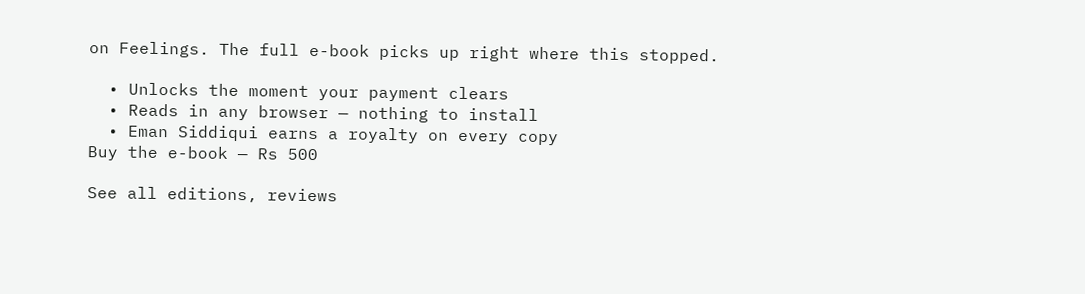on Feelings. The full e-book picks up right where this stopped.

  • Unlocks the moment your payment clears
  • Reads in any browser — nothing to install
  • Eman Siddiqui earns a royalty on every copy
Buy the e-book — Rs 500

See all editions, reviews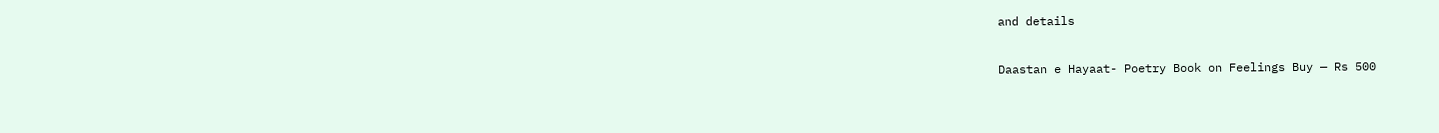and details

Daastan e Hayaat- Poetry Book on Feelings Buy — Rs 500